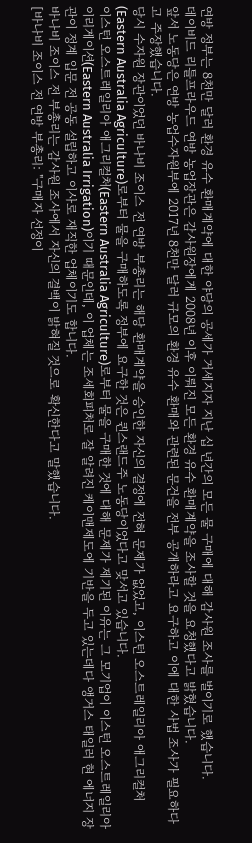연방 정부는 8천만 달러 환경 유수 환매계약에 대한 야당의 공세가 거세지자 지난 십 년간의 모든 물 구매에 대해 감사원 조사를 벌이기로 했습니다.
데이비드 리틀프라우드 연방 농업장관은 감사원장에게 2008년 이후 이뤄진 모든 환경 유수 환매계약을 조사할 것을 요청했다고 밝혔습니다.
앞서 노동당은 연방 농업수자원부에 2017년 8천만 달러 규모의 환경 유수 환매와 관련된 문건을 전부 공개하라고 요구하고 이에 대한 사법 조사가 필요하다고 주장했습니다.
당시 수자원 장관이었던 바나비 조이스 전 연방 부총리는 해당 환매계약을 승인한 자신의 결정에 전혀 문제가 없었고, 이스턴 오스트레일리아 애그리컬처(Eastern Australia Agriculture)로부터 물을 구매하도록 정부에 요구한 것은 퀸스랜드주 노동당이었다고 맞서고 있습니다.
이스턴 오스트레일리아 애그리컬처(Eastern Australia Agriculture)로부터 물을 구매한 것에 대해 문제가 제기된 이유는 그 모기업이 이스턴 오스트레일리아 이리게이션(Eastern Australia Irrigation)이기 때문인데, 이 업체는 조세회피처로 잘 알려진 케이맨제도에 기반을 두고 있는데다 앵거스 태일러 현 에너지 장관이 정계 입문 전 공동 설립하고 이사로 재직한 업체이기도 합니다.
바나비 조이스 전 부총리는 감사원 조사에서 자신의 결백이 밝혀질 것으로 확신한다고 말했습니다.
[바나비 조이스 전 연방 부총리: "구매자 선정이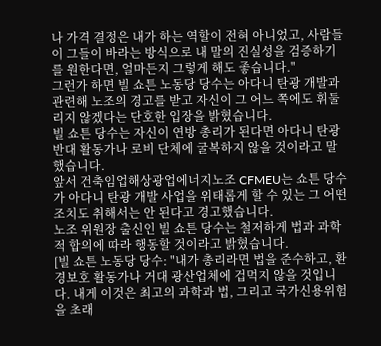나 가격 결정은 내가 하는 역할이 전혀 아니었고, 사람들이 그들이 바라는 방식으로 내 말의 진실성을 검증하기를 원한다면, 얼마든지 그렇게 해도 좋습니다."
그런가 하면 빌 쇼튼 노동당 당수는 아다니 탄광 개발과 관련해 노조의 경고를 받고 자신이 그 어느 쪽에도 휘둘리지 않겠다는 단호한 입장을 밝혔습니다.
빌 쇼튼 당수는 자신이 연방 총리가 된다면 아다니 탄광 반대 활동가나 로비 단체에 굴복하지 않을 것이라고 말했습니다.
앞서 건축임업해상광업에너지노조 CFMEU는 쇼튼 당수가 아다니 탄광 개발 사업을 위태롭게 할 수 있는 그 어떤 조치도 취해서는 안 된다고 경고했습니다.
노조 위원장 출신인 빌 쇼튼 당수는 철저하게 법과 과학적 합의에 따라 행동할 것이라고 밝혔습니다.
[빌 쇼튼 노동당 당수: "내가 총리라면 법을 준수하고, 환경보호 활동가나 거대 광산업체에 겁먹지 않을 것입니다. 내게 이것은 최고의 과학과 법, 그리고 국가신용위험을 초래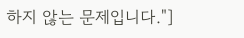하지 않는 문제입니다."]